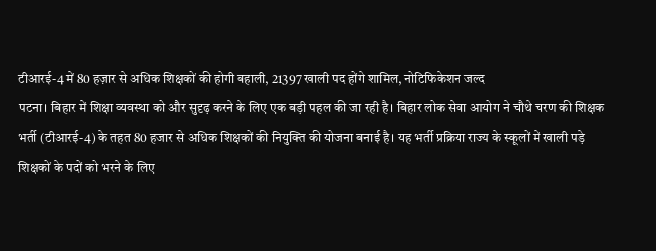टीआरई-4 में 80 हज़ार से अधिक शिक्षकों की होगी बहाली, 21397 खाली पद होंगे शामिल, नोटिफिकेशन जल्द
पटना। बिहार में शिक्षा व्यवस्था को और सुदृढ़ करने के लिए एक बड़ी पहल की जा रही है। बिहार लोक सेवा आयोग ने चौथे चरण की शिक्षक भर्ती (टीआरई-4) के तहत 80 हजार से अधिक शिक्षकों की नियुक्ति की योजना बनाई है। यह भर्ती प्रक्रिया राज्य के स्कूलों में खाली पड़े शिक्षकों के पदों को भरने के लिए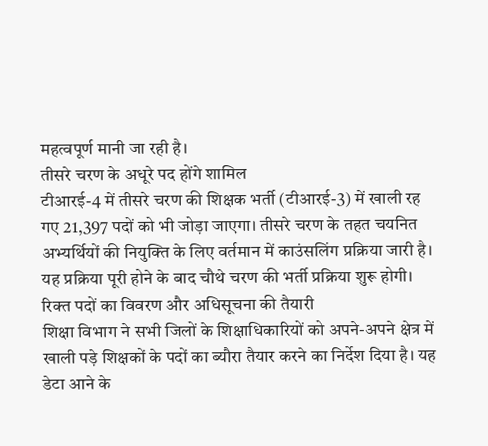महत्वपूर्ण मानी जा रही है।
तीसरे चरण के अधूरे पद होंगे शामिल
टीआरई-4 में तीसरे चरण की शिक्षक भर्ती (टीआरई-3) में खाली रह गए 21,397 पदों को भी जोड़ा जाएगा। तीसरे चरण के तहत चयनित अभ्यर्थियों की नियुक्ति के लिए वर्तमान में काउंसलिंग प्रक्रिया जारी है। यह प्रक्रिया पूरी होने के बाद चौथे चरण की भर्ती प्रक्रिया शुरू होगी।
रिक्त पदों का विवरण और अधिसूचना की तैयारी
शिक्षा विभाग ने सभी जिलों के शिक्षाधिकारियों को अपने-अपने क्षेत्र में खाली पड़े शिक्षकों के पदों का ब्यौरा तैयार करने का निर्देश दिया है। यह डेटा आने के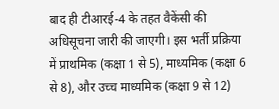बाद ही टीआरई-4 के तहत वैकेंसी की अधिसूचना जारी की जाएगी। इस भर्ती प्रक्रिया में प्राथमिक (कक्षा 1 से 5), माध्यमिक (कक्षा 6 से 8), और उच्च माध्यमिक (कक्षा 9 से 12)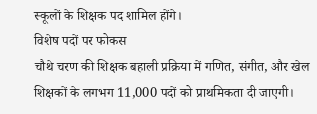स्कूलों के शिक्षक पद शामिल होंगे।
विशेष पदों पर फोकस
चौथे चरण की शिक्षक बहाली प्रक्रिया में गणित, संगीत, और खेल शिक्षकों के लगभग 11,000 पदों को प्राथमिकता दी जाएगी।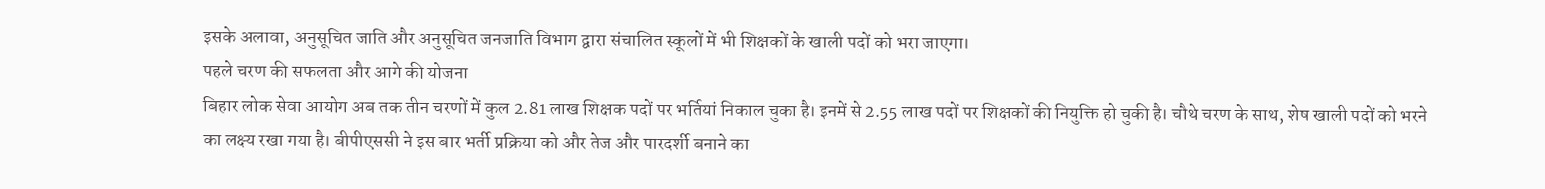इसके अलावा, अनुसूचित जाति और अनुसूचित जनजाति विभाग द्वारा संचालित स्कूलों में भी शिक्षकों के खाली पदों को भरा जाएगा।
पहले चरण की सफलता और आगे की योजना
बिहार लोक सेवा आयोग अब तक तीन चरणों में कुल 2.81 लाख शिक्षक पदों पर भर्तियां निकाल चुका है। इनमें से 2.55 लाख पदों पर शिक्षकों की नियुक्ति हो चुकी है। चौथे चरण के साथ, शेष खाली पदों को भरने का लक्ष्य रखा गया है। बीपीएससी ने इस बार भर्ती प्रक्रिया को और तेज और पारदर्शी बनाने का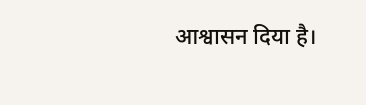आश्वासन दिया है।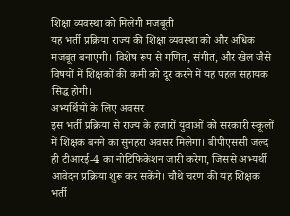शिक्षा व्यवस्था को मिलेगी मजबूती
यह भर्ती प्रक्रिया राज्य की शिक्षा व्यवस्था को और अधिक मजबूत बनाएगी। विशेष रूप से गणित, संगीत, और खेल जैसे विषयों में शिक्षकों की कमी को दूर करने में यह पहल सहायक सिद्ध होगी।
अभ्यर्थियों के लिए अवसर
इस भर्ती प्रक्रिया से राज्य के हजारों युवाओं को सरकारी स्कूलों में शिक्षक बनने का सुनहरा अवसर मिलेगा। बीपीएससी जल्द ही टीआरई-4 का नोटिफिकेशन जारी करेगा, जिससे अभ्यर्थी आवेदन प्रक्रिया शुरू कर सकेंगे। चौथे चरण की यह शिक्षक भर्ती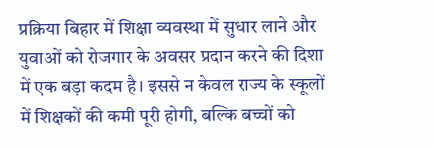प्रक्रिया बिहार में शिक्षा व्यवस्था में सुधार लाने और युवाओं को रोजगार के अवसर प्रदान करने की दिशा में एक बड़ा कदम है। इससे न केवल राज्य के स्कूलों में शिक्षकों की कमी पूरी होगी, बल्कि बच्चों को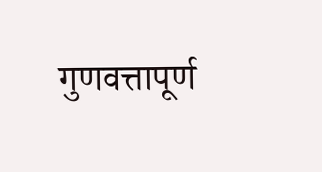गुणवत्तापूर्ण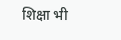शिक्षा भी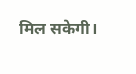मिल सकेगी।